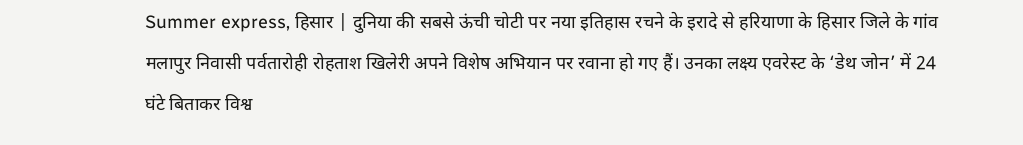Summer express, हिसार | दुनिया की सबसे ऊंची चोटी पर नया इतिहास रचने के इरादे से हरियाणा के हिसार जिले के गांव मलापुर निवासी पर्वतारोही रोहताश खिलेरी अपने विशेष अभियान पर रवाना हो गए हैं। उनका लक्ष्य एवरेस्ट के ‘डेथ जोन’ में 24 घंटे बिताकर विश्व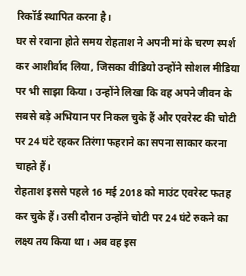रिकॉर्ड स्थापित करना है।
घर से रवाना होते समय रोहताश ने अपनी मां के चरण स्पर्श कर आशीर्वाद लिया, जिसका वीडियो उन्होंने सोशल मीडिया पर भी साझा किया। उन्होंने लिखा कि वह अपने जीवन के सबसे बड़े अभियान पर निकल चुके हैं और एवरेस्ट की चोटी पर 24 घंटे रहकर तिरंगा फहराने का सपना साकार करना चाहते हैं।
रोहताश इससे पहले 16 मई 2018 को माउंट एवरेस्ट फतह कर चुके हैं। उसी दौरान उन्होंने चोटी पर 24 घंटे रुकने का लक्ष्य तय किया था। अब वह इस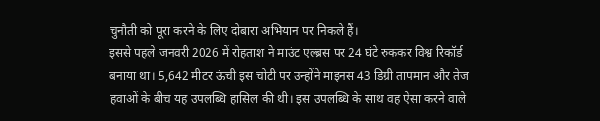चुनौती को पूरा करने के लिए दोबारा अभियान पर निकले हैं।
इससे पहले जनवरी 2026 में रोहताश ने माउंट एल्ब्रस पर 24 घंटे रुककर विश्व रिकॉर्ड बनाया था। 5,642 मीटर ऊंची इस चोटी पर उन्होंने माइनस 43 डिग्री तापमान और तेज हवाओं के बीच यह उपलब्धि हासिल की थी। इस उपलब्धि के साथ वह ऐसा करने वाले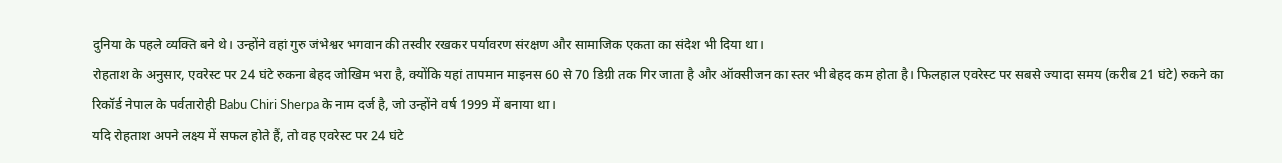दुनिया के पहले व्यक्ति बने थे। उन्होंने वहां गुरु जंभेश्वर भगवान की तस्वीर रखकर पर्यावरण संरक्षण और सामाजिक एकता का संदेश भी दिया था।
रोहताश के अनुसार, एवरेस्ट पर 24 घंटे रुकना बेहद जोखिम भरा है, क्योंकि यहां तापमान माइनस 60 से 70 डिग्री तक गिर जाता है और ऑक्सीजन का स्तर भी बेहद कम होता है। फिलहाल एवरेस्ट पर सबसे ज्यादा समय (करीब 21 घंटे) रुकने का रिकॉर्ड नेपाल के पर्वतारोही Babu Chiri Sherpa के नाम दर्ज है, जो उन्होंने वर्ष 1999 में बनाया था।
यदि रोहताश अपने लक्ष्य में सफल होते हैं, तो वह एवरेस्ट पर 24 घंटे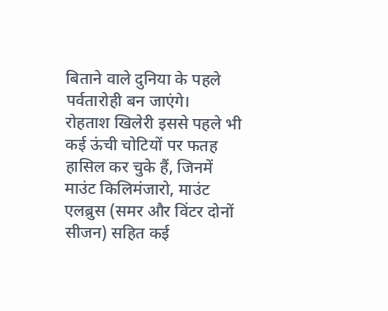बिताने वाले दुनिया के पहले पर्वतारोही बन जाएंगे।
रोहताश खिलेरी इससे पहले भी कई ऊंची चोटियों पर फतह हासिल कर चुके हैं, जिनमें माउंट किलिमंजारो, माउंट एलब्रुस (समर और विंटर दोनों सीजन) सहित कई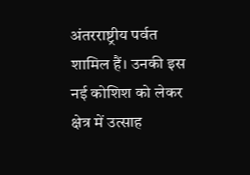अंतरराष्ट्रीय पर्वत शामिल हैं। उनकी इस नई कोशिश को लेकर क्षेत्र में उत्साह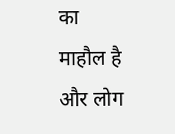का माहौल है और लोग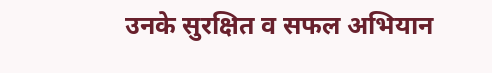उनके सुरक्षित व सफल अभियान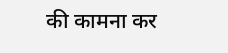की कामना कर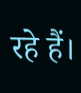रहे हैं।